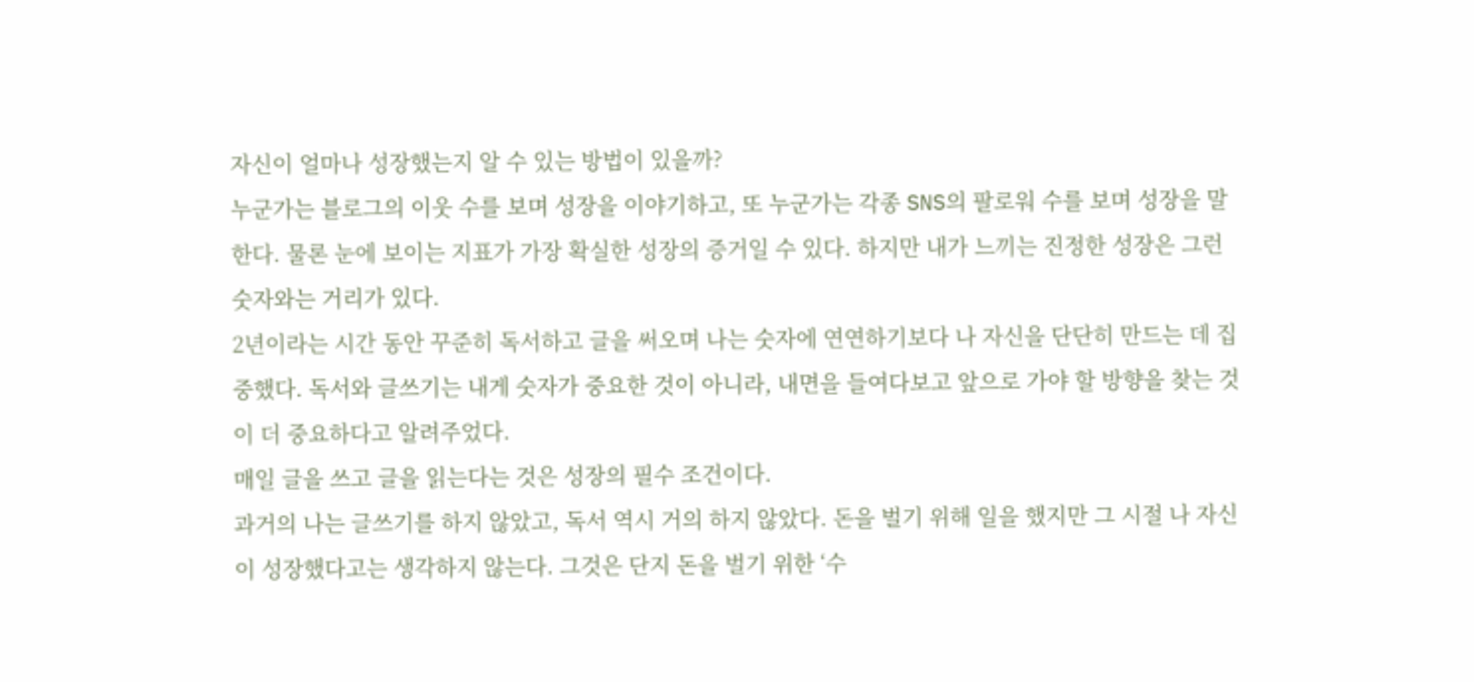자신이 얼마나 성장했는지 알 수 있는 방법이 있을까?
누군가는 블로그의 이웃 수를 보며 성장을 이야기하고, 또 누군가는 각종 SNS의 팔로워 수를 보며 성장을 말한다. 물론 눈에 보이는 지표가 가장 확실한 성장의 증거일 수 있다. 하지만 내가 느끼는 진정한 성장은 그런 숫자와는 거리가 있다.
2년이라는 시간 동안 꾸준히 독서하고 글을 써오며 나는 숫자에 연연하기보다 나 자신을 단단히 만드는 데 집중했다. 독서와 글쓰기는 내게 숫자가 중요한 것이 아니라, 내면을 들여다보고 앞으로 가야 할 방향을 찾는 것이 더 중요하다고 알려주었다.
매일 글을 쓰고 글을 읽는다는 것은 성장의 필수 조건이다.
과거의 나는 글쓰기를 하지 않았고, 독서 역시 거의 하지 않았다. 돈을 벌기 위해 일을 했지만 그 시절 나 자신이 성장했다고는 생각하지 않는다. 그것은 단지 돈을 벌기 위한 ‘수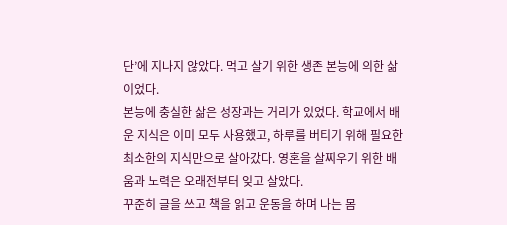단’에 지나지 않았다. 먹고 살기 위한 생존 본능에 의한 삶이었다.
본능에 충실한 삶은 성장과는 거리가 있었다. 학교에서 배운 지식은 이미 모두 사용했고, 하루를 버티기 위해 필요한 최소한의 지식만으로 살아갔다. 영혼을 살찌우기 위한 배움과 노력은 오래전부터 잊고 살았다.
꾸준히 글을 쓰고 책을 읽고 운동을 하며 나는 몸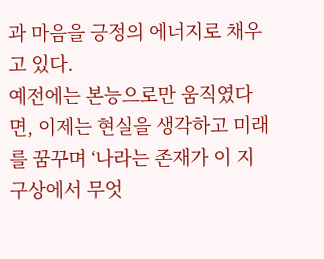과 마음을 긍정의 에너지로 채우고 있다.
예전에는 본능으로만 움직였다면, 이제는 현실을 생각하고 미래를 꿈꾸며 ‘나라는 존재가 이 지구상에서 무엇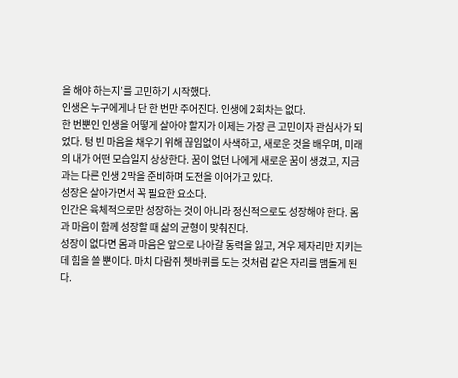을 해야 하는지’를 고민하기 시작했다.
인생은 누구에게나 단 한 번만 주어진다. 인생에 2회차는 없다.
한 번뿐인 인생을 어떻게 살아야 할지가 이제는 가장 큰 고민이자 관심사가 되었다. 텅 빈 마음을 채우기 위해 끊임없이 사색하고, 새로운 것을 배우며, 미래의 내가 어떤 모습일지 상상한다. 꿈이 없던 나에게 새로운 꿈이 생겼고, 지금과는 다른 인생 2막을 준비하며 도전을 이어가고 있다.
성장은 살아가면서 꼭 필요한 요소다.
인간은 육체적으로만 성장하는 것이 아니라 정신적으로도 성장해야 한다. 몸과 마음이 함께 성장할 때 삶의 균형이 맞춰진다.
성장이 없다면 몸과 마음은 앞으로 나아갈 동력을 잃고, 겨우 제자리만 지키는 데 힘을 쓸 뿐이다. 마치 다람쥐 쳇바퀴를 도는 것처럼 같은 자리를 맴돌게 된다.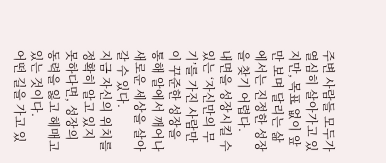주변 사람들 모두가 열심히 살아가고 있지만, 목표 없이 앞만 보며 달리는 삶에서는 진정한 성장을 찾기 어렵다.
내면을 성장시킬 수 있는 ‘자신만의 무기’를 가진 사람만이 꾸준한 성장을 통해 알에서 깨어나 새로운 세상을 살아갈 수 있다.
지금 자신의 위치를 정확히 알고 있지 못하다면, 성장의 동력을 잃고 헤매고 있는 것이다.
어떤 길을 가고 있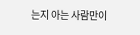는지 아는 사람만이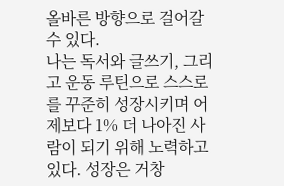올바른 방향으로 걸어갈 수 있다.
나는 독서와 글쓰기, 그리고 운동 루틴으로 스스로를 꾸준히 성장시키며 어제보다 1% 더 나아진 사람이 되기 위해 노력하고 있다. 성장은 거창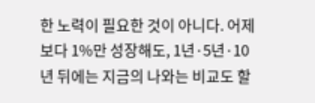한 노력이 필요한 것이 아니다. 어제보다 1%만 성장해도, 1년·5년·10년 뒤에는 지금의 나와는 비교도 할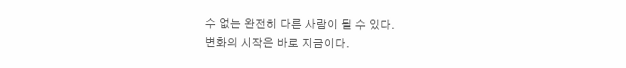수 없는 완전히 다른 사람이 될 수 있다.
변화의 시작은 바로 지금이다.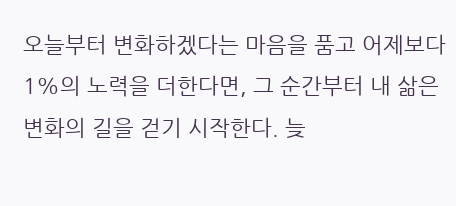오늘부터 변화하겠다는 마음을 품고 어제보다 1%의 노력을 더한다면, 그 순간부터 내 삶은 변화의 길을 걷기 시작한다. 늦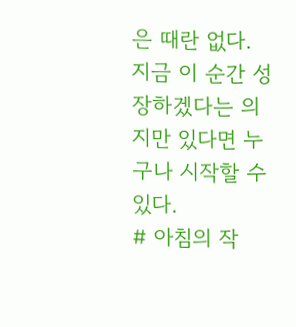은 때란 없다. 지금 이 순간 성장하겠다는 의지만 있다면 누구나 시작할 수 있다.
# 아침의 작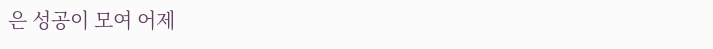은 성공이 모여 어제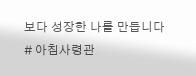보다 성장한 나를 만듭니다
# 아침사령관